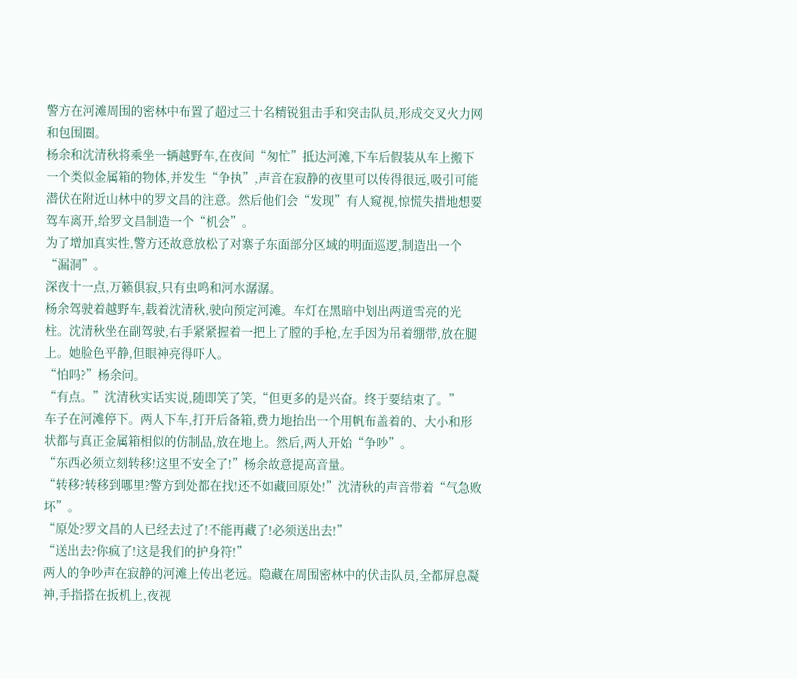警方在河滩周围的密林中布置了超过三十名精锐狙击手和突击队员,形成交叉火力网和包围圈。
杨余和沈清秋将乘坐一辆越野车,在夜间“匆忙”抵达河滩,下车后假装从车上搬下一个类似金属箱的物体,并发生“争执”,声音在寂静的夜里可以传得很远,吸引可能潜伏在附近山林中的罗文昌的注意。然后他们会“发现”有人窥视,惊慌失措地想要驾车离开,给罗文昌制造一个“机会”。
为了增加真实性,警方还故意放松了对寨子东面部分区域的明面巡逻,制造出一个“漏洞”。
深夜十一点,万籁俱寂,只有虫鸣和河水潺潺。
杨余驾驶着越野车,载着沈清秋,驶向预定河滩。车灯在黑暗中划出两道雪亮的光柱。沈清秋坐在副驾驶,右手紧紧握着一把上了膛的手枪,左手因为吊着绷带,放在腿上。她脸色平静,但眼神亮得吓人。
“怕吗?”杨余问。
“有点。”沈清秋实话实说,随即笑了笑,“但更多的是兴奋。终于要结束了。”
车子在河滩停下。两人下车,打开后备箱,费力地抬出一个用帆布盖着的、大小和形状都与真正金属箱相似的仿制品,放在地上。然后,两人开始“争吵”。
“东西必须立刻转移!这里不安全了!”杨余故意提高音量。
“转移?转移到哪里?警方到处都在找!还不如藏回原处!”沈清秋的声音带着“气急败坏”。
“原处?罗文昌的人已经去过了!不能再藏了!必须送出去!”
“送出去?你疯了!这是我们的护身符!”
两人的争吵声在寂静的河滩上传出老远。隐藏在周围密林中的伏击队员,全都屏息凝神,手指搭在扳机上,夜视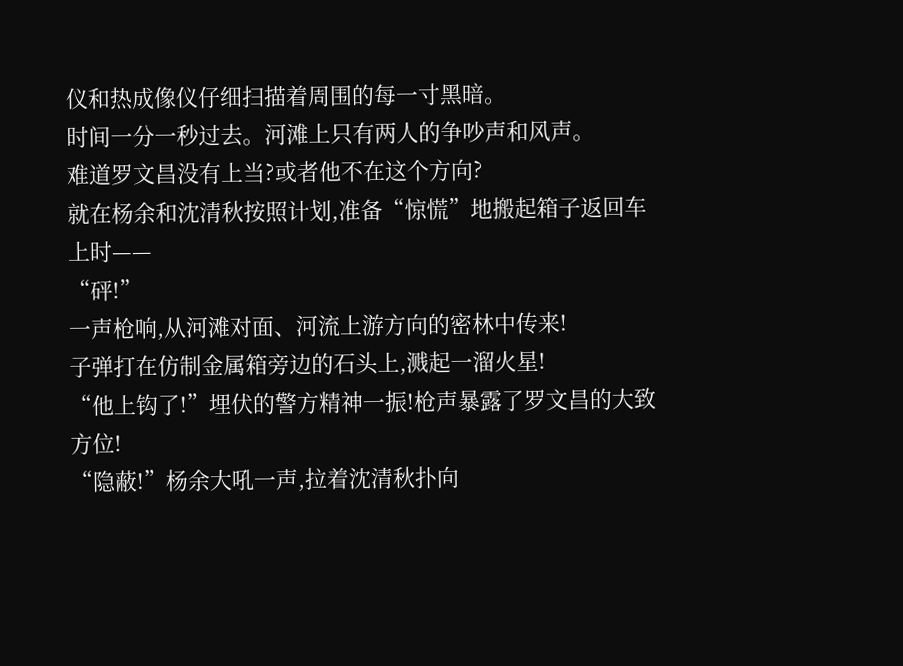仪和热成像仪仔细扫描着周围的每一寸黑暗。
时间一分一秒过去。河滩上只有两人的争吵声和风声。
难道罗文昌没有上当?或者他不在这个方向?
就在杨余和沈清秋按照计划,准备“惊慌”地搬起箱子返回车上时——
“砰!”
一声枪响,从河滩对面、河流上游方向的密林中传来!
子弹打在仿制金属箱旁边的石头上,溅起一溜火星!
“他上钩了!”埋伏的警方精神一振!枪声暴露了罗文昌的大致方位!
“隐蔽!”杨余大吼一声,拉着沈清秋扑向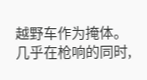越野车作为掩体。
几乎在枪响的同时,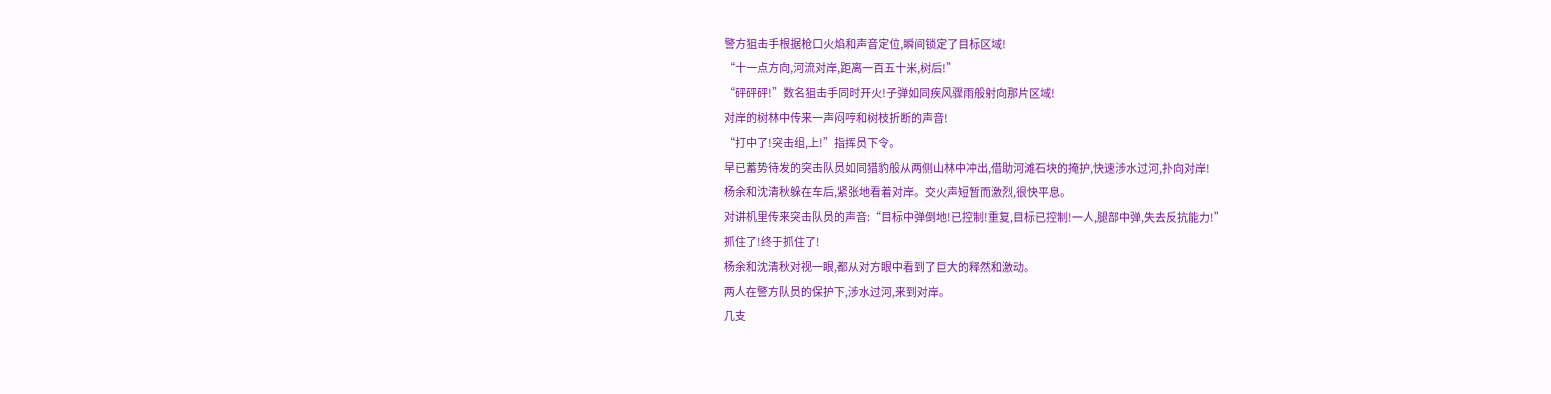警方狙击手根据枪口火焰和声音定位,瞬间锁定了目标区域!
“十一点方向,河流对岸,距离一百五十米,树后!”
“砰砰砰!”数名狙击手同时开火!子弹如同疾风骤雨般射向那片区域!
对岸的树林中传来一声闷哼和树枝折断的声音!
“打中了!突击组,上!”指挥员下令。
早已蓄势待发的突击队员如同猎豹般从两侧山林中冲出,借助河滩石块的掩护,快速涉水过河,扑向对岸!
杨余和沈清秋躲在车后,紧张地看着对岸。交火声短暂而激烈,很快平息。
对讲机里传来突击队员的声音:“目标中弹倒地!已控制!重复,目标已控制!一人,腿部中弹,失去反抗能力!”
抓住了!终于抓住了!
杨余和沈清秋对视一眼,都从对方眼中看到了巨大的释然和激动。
两人在警方队员的保护下,涉水过河,来到对岸。
几支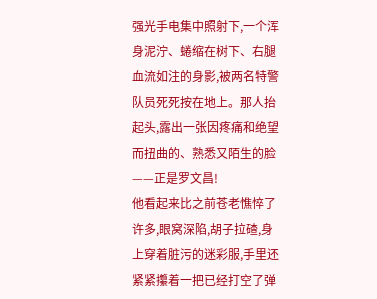强光手电集中照射下,一个浑身泥泞、蜷缩在树下、右腿血流如注的身影,被两名特警队员死死按在地上。那人抬起头,露出一张因疼痛和绝望而扭曲的、熟悉又陌生的脸——正是罗文昌!
他看起来比之前苍老憔悴了许多,眼窝深陷,胡子拉碴,身上穿着脏污的迷彩服,手里还紧紧攥着一把已经打空了弹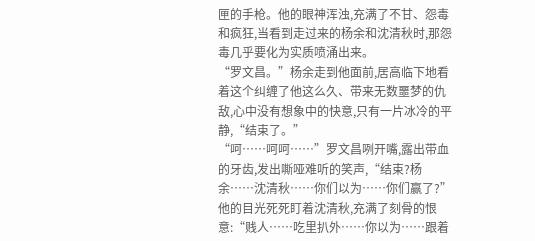匣的手枪。他的眼神浑浊,充满了不甘、怨毒和疯狂,当看到走过来的杨余和沈清秋时,那怨毒几乎要化为实质喷涌出来。
“罗文昌。”杨余走到他面前,居高临下地看着这个纠缠了他这么久、带来无数噩梦的仇敌,心中没有想象中的快意,只有一片冰冷的平静,“结束了。”
“呵……呵呵……”罗文昌咧开嘴,露出带血的牙齿,发出嘶哑难听的笑声,“结束?杨余……沈清秋……你们以为……你们赢了?”
他的目光死死盯着沈清秋,充满了刻骨的恨意:“贱人……吃里扒外……你以为……跟着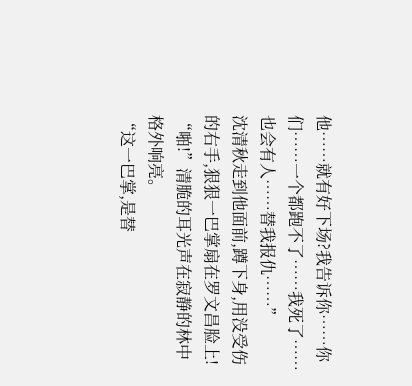他……就有好下场?我告诉你……你们……一个都跑不了……我死了……也会有人……替我报仇……”
沈清秋走到他面前,蹲下身,用没受伤的右手,狠狠一巴掌扇在罗文昌脸上!
“啪!”清脆的耳光声在寂静的林中格外响亮。
“这一巴掌,是替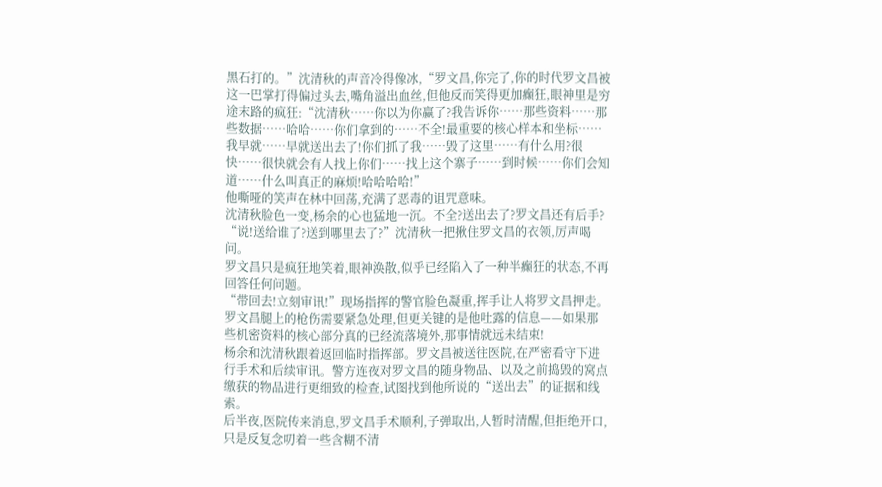黑石打的。”沈清秋的声音冷得像冰,“罗文昌,你完了,你的时代罗文昌被这一巴掌打得偏过头去,嘴角溢出血丝,但他反而笑得更加癫狂,眼神里是穷途末路的疯狂:“沈清秋……你以为你赢了?我告诉你……那些资料……那些数据……哈哈……你们拿到的……不全!最重要的核心样本和坐标……我早就……早就送出去了!你们抓了我……毁了这里……有什么用?很快……很快就会有人找上你们……找上这个寨子……到时候……你们会知道……什么叫真正的麻烦!哈哈哈哈!”
他嘶哑的笑声在林中回荡,充满了恶毒的诅咒意味。
沈清秋脸色一变,杨余的心也猛地一沉。不全?送出去了?罗文昌还有后手?
“说!送给谁了?送到哪里去了?”沈清秋一把揪住罗文昌的衣领,厉声喝问。
罗文昌只是疯狂地笑着,眼神涣散,似乎已经陷入了一种半癫狂的状态,不再回答任何问题。
“带回去!立刻审讯!”现场指挥的警官脸色凝重,挥手让人将罗文昌押走。罗文昌腿上的枪伤需要紧急处理,但更关键的是他吐露的信息——如果那些机密资料的核心部分真的已经流落境外,那事情就远未结束!
杨余和沈清秋跟着返回临时指挥部。罗文昌被送往医院,在严密看守下进行手术和后续审讯。警方连夜对罗文昌的随身物品、以及之前捣毁的窝点缴获的物品进行更细致的检查,试图找到他所说的“送出去”的证据和线索。
后半夜,医院传来消息,罗文昌手术顺利,子弹取出,人暂时清醒,但拒绝开口,只是反复念叨着一些含糊不清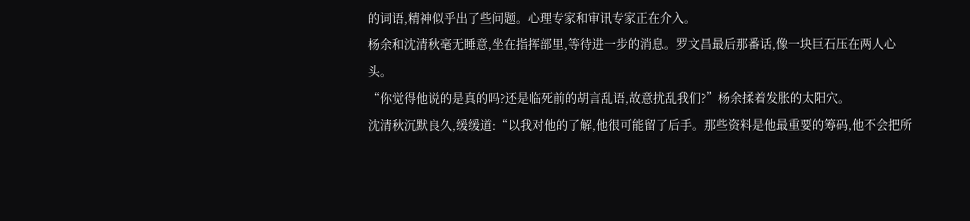的词语,精神似乎出了些问题。心理专家和审讯专家正在介入。
杨余和沈清秋毫无睡意,坐在指挥部里,等待进一步的消息。罗文昌最后那番话,像一块巨石压在两人心头。
“你觉得他说的是真的吗?还是临死前的胡言乱语,故意扰乱我们?”杨余揉着发胀的太阳穴。
沈清秋沉默良久,缓缓道:“以我对他的了解,他很可能留了后手。那些资料是他最重要的筹码,他不会把所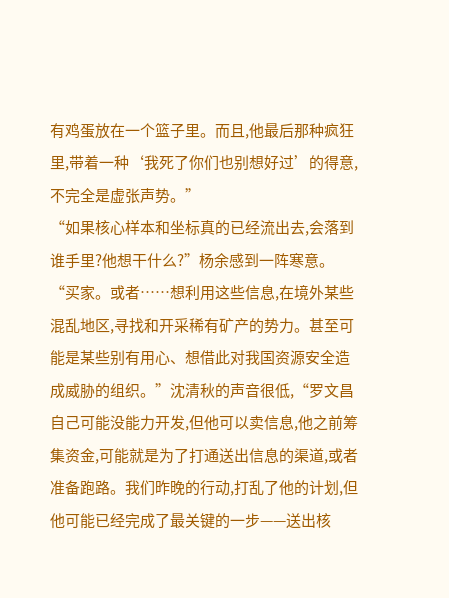有鸡蛋放在一个篮子里。而且,他最后那种疯狂里,带着一种‘我死了你们也别想好过’的得意,不完全是虚张声势。”
“如果核心样本和坐标真的已经流出去,会落到谁手里?他想干什么?”杨余感到一阵寒意。
“买家。或者……想利用这些信息,在境外某些混乱地区,寻找和开采稀有矿产的势力。甚至可能是某些别有用心、想借此对我国资源安全造成威胁的组织。”沈清秋的声音很低,“罗文昌自己可能没能力开发,但他可以卖信息,他之前筹集资金,可能就是为了打通送出信息的渠道,或者准备跑路。我们昨晚的行动,打乱了他的计划,但他可能已经完成了最关键的一步——送出核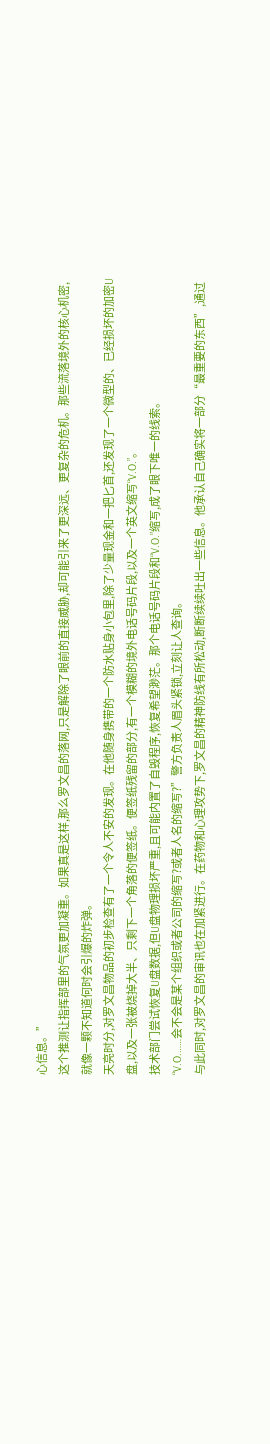心信息。”
这个推测让指挥部里的气氛更加凝重。如果真是这样,那么罗文昌的落网,只是解除了眼前的直接威胁,却可能引来了更深远、更复杂的危机。那些流落境外的核心机密,就像一颗不知道何时会引爆的炸弹。
天亮时分,对罗文昌物品的初步检查有了一个令人不安的发现。在他随身携带的一个防水贴身小包里,除了少量现金和一把匕首,还发现了一个微型的、已经损坏的加密U盘,以及一张被烧掉大半、只剩下一个角落的便签纸。便签纸残留的部分,有一个模糊的境外电话号码片段,以及一个英文缩写“V.O.”。
技术部门尝试恢复U盘数据,但U盘物理损坏严重,且可能内置了自毁程序,恢复希望渺茫。那个电话号码片段和“V.O.”缩写,成了眼下唯一的线索。
“V.O.……会不会是某个组织或者公司的缩写?或者人名的缩写?”警方负责人眉头紧锁,立刻让人查询。
与此同时,对罗文昌的审讯也在加紧进行。在药物和心理攻势下,罗文昌的精神防线有所松动,断断续续吐出一些信息。他承认自己确实将一部分“最重要的东西”,通过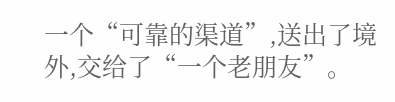一个“可靠的渠道”,送出了境外,交给了“一个老朋友”。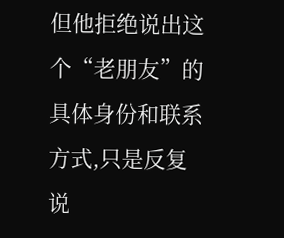但他拒绝说出这个“老朋友”的具体身份和联系方式,只是反复说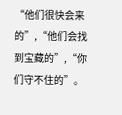“他们很快会来的”,“他们会找到宝藏的”,“你们守不住的”。